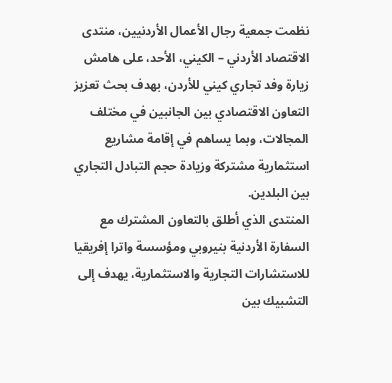نظمت جمعية رجال الأعمال الأردنيين، منتدى الاقتصاد الأردني – الكيني، الأحد، على هامش زيارة وفد تجاري كيني للأردن، بهدف بحث تعزيز التعاون الاقتصادي بين الجانبين في مختلف المجالات، وبما يساهم في إقامة مشاريع استثمارية مشتركة وزيادة حجم التبادل التجاري بين البلدين.
المنتدى الذي أطلق بالتعاون المشترك مع السفارة الأردنية بنيروبي ومؤسسة واترا إفريقيا للاستشارات التجارية والاستثمارية، يهدف إلى التشبيك بين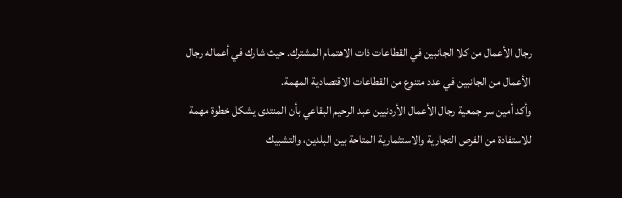رجال الأعمال من كلا الجانبين في القطاعات ذات الاهتمام المشترك. حيث شارك في أعماله رجال الأعمال من الجانبين في عدد متنوع من القطاعات الاقتصادية المهمة.
وأكد أمين سر جمعية رجال الأعمال الأردنيين عبد الرحيم البقاعي بأن المنتدى يشكل خطوة مهمة للاستفادة من الفرص التجارية والاستثمارية المتاحة بين البلدين، والتشبيك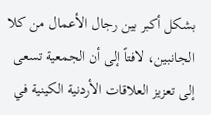بشكل أكبر بين رجال الأعمال من كلا الجانبين، لافتاً إلى أن الجمعية تسعى إلى تعزيز العلاقات الأردنية الكينية في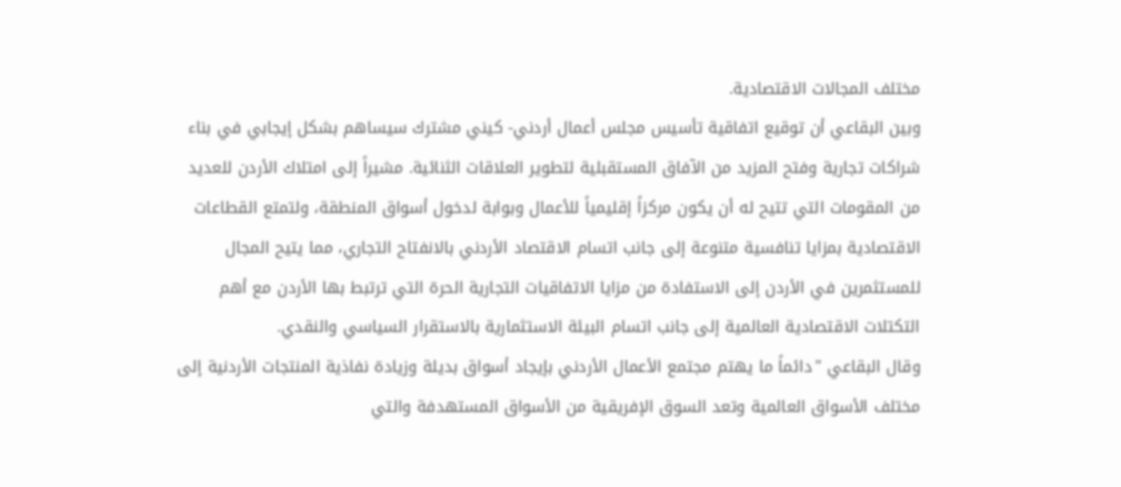مختلف المجالات الاقتصادية.
وبين البقاعي أن توقيع اتفاقية تأسيس مجلس أعمال أردني- كيني مشترك سيساهم بشكل إيجابي في بناء شراكات تجارية وفتح المزيد من الآفاق المستقبلية لتطوير العلاقات الثنائية. مشيراً إلى امتلاك الأردن للعديد من المقومات التي تتيح له أن يكون مركزاً إقليمياً للأعمال وبوابة لدخول أسواق المنطقة، ولتمتع القطاعات الاقتصادية بمزايا تنافسية متنوعة إلى جانب اتسام الاقتصاد الأردني بالانفتاح التجاري، مما يتيح المجال للمستثمرين في الأردن إلى الاستفادة من مزايا الاتفاقيات التجارية الحرة التي ترتبط بها الأردن مع أهم التكتلات الاقتصادية العالمية إلى جانب اتسام البيئة الاستثمارية بالاستقرار السياسي والنقدي.
وقال البقاعي "دائماً ما يهتم مجتمع الأعمال الأردني بإيجاد أسواق بديلة وزيادة نفاذية المنتجات الأردنية إلى مختلف الأسواق العالمية وتعد السوق الإفريقية من الأسواق المستهدفة والتي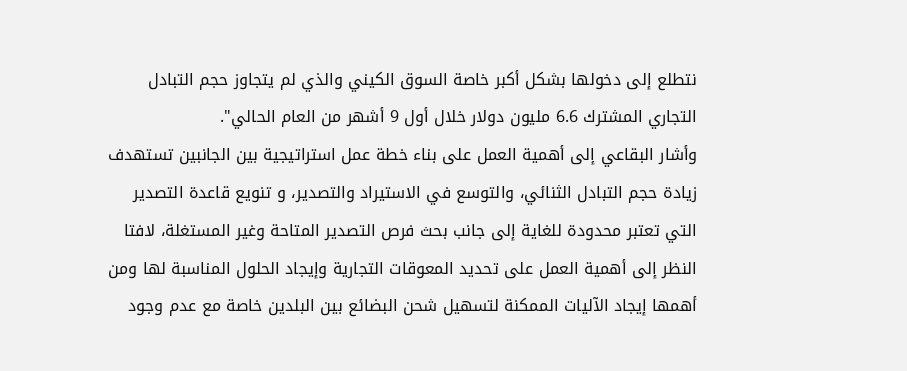نتطلع إلى دخولها بشكل أكبر خاصة السوق الكيني والذي لم يتجاوز حجم التبادل التجاري المشترك 6.6 مليون دولار خلال أول 9 أشهر من العام الحالي".
وأشار البقاعي إلى أهمية العمل على بناء خطة عمل استراتيجية بين الجانبين تستهدف زيادة حجم التبادل الثنائي، والتوسع في الاستيراد والتصدير، و تنويع قاعدة التصدير التي تعتبر محدودة للغاية إلى جانب بحث فرص التصدير المتاحة وغير المستغلة، لافتا النظر إلى أهمية العمل على تحديد المعوقات التجارية وإيجاد الحلول المناسبة لها ومن أهمها إيجاد الآليات الممكنة لتسهيل شحن البضائع بين البلدين خاصة مع عدم وجود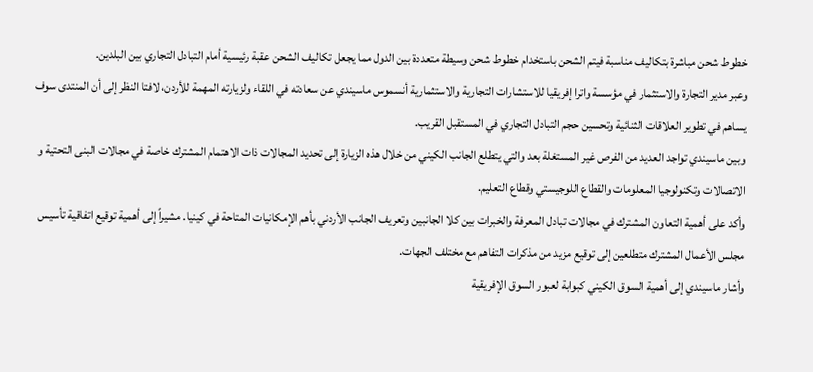خطوط شحن مباشرة بتكاليف مناسبة فيتم الشحن باستخدام خطوط شحن وسيطة متعددة بين الدول مما يجعل تكاليف الشحن عقبة رئيسية أمام التبادل التجاري بين البلدين.
وعبر مدير التجارة والاستثمار في مؤسسة واترا إفريقيا للاستشارات التجارية والاستثمارية أنسموس ماسيندي عن سعادته في اللقاء ولزيارته المهمة للأردن، لافتا النظر إلى أن المنتدى سوف يساهم في تطوير العلاقات الثنائية وتحسين حجم التبادل التجاري في المستقبل القريب.
وبين ماسيندي تواجد العديد من الفرص غير المستغلة بعد والتي يتطلع الجانب الكيني من خلال هذه الزيارة إلى تحديد المجالات ذات الاهتمام المشترك خاصة في مجالات البنى التحتية و الاتصالات وتكنولوجيا المعلومات والقطاع اللوجيستي وقطاع التعليم.
وأكد على أهمية التعاون المشترك في مجالات تبادل المعرفة والخبرات بين كلا الجانبين وتعريف الجانب الأردني بأهم الإمكانيات المتاحة في كينيا. مشيراً إلى أهمية توقيع اتفاقية تأسيس مجلس الأعمال المشترك متطلعين إلى توقيع مزيد من مذكرات التفاهم مع مختلف الجهات.
وأشار ماسيندي إلى أهمية السوق الكيني كبوابة لعبور السوق الإفريقية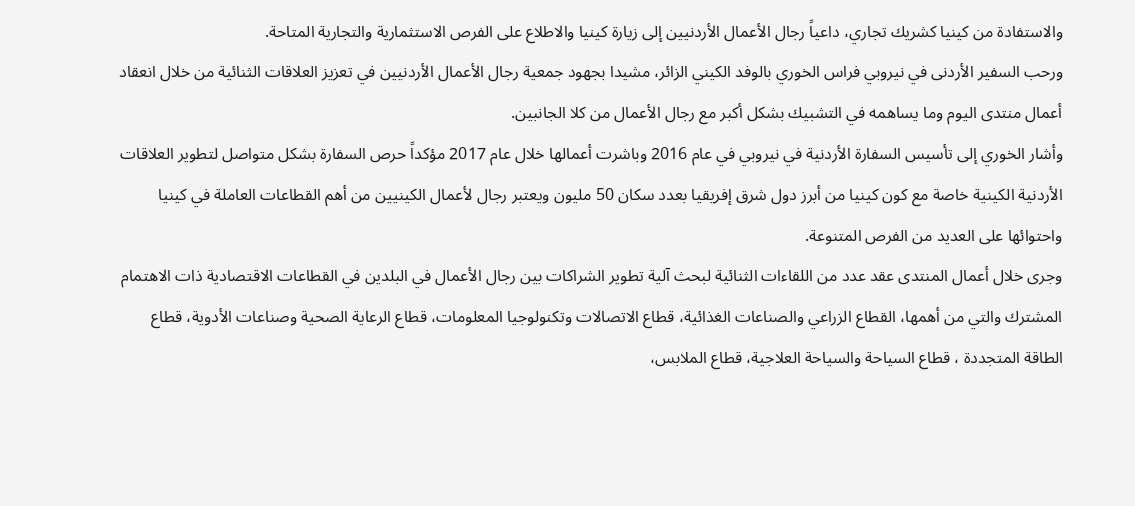والاستفادة من كينيا كشريك تجاري، داعياً رجال الأعمال الأردنيين إلى زيارة كينيا والاطلاع على الفرص الاستثمارية والتجارية المتاحة.
ورحب السفير الأردنى في نيروبي فراس الخوري بالوفد الكيني الزائر، مشيدا بجهود جمعية رجال الأعمال الأردنيين في تعزيز العلاقات الثنائية من خلال انعقاد أعمال منتدى اليوم وما يساهمه في التشبيك بشكل أكبر مع رجال الأعمال من كلا الجانبين.
وأشار الخوري إلى تأسيس السفارة الأردنية في نيروبي في عام 2016 وباشرت أعمالها خلال عام 2017 مؤكداً حرص السفارة بشكل متواصل لتطوير العلاقات الأردنية الكينية خاصة مع كون كينيا من أبرز دول شرق إفريقيا بعدد سكان 50 مليون ويعتبر رجال لأعمال الكينيين من أهم القطاعات العاملة في كينيا واحتوائها على العديد من الفرص المتنوعة.
وجرى خلال أعمال المنتدى عقد عدد من اللقاءات الثنائية لبحث آلية تطوير الشراكات بين رجال الأعمال في البلدين في القطاعات الاقتصادية ذات الاهتمام المشترك والتي من أهمها، القطاع الزراعي والصناعات الغذائية، قطاع الاتصالات وتكنولوجيا المعلومات، قطاع الرعاية الصحية وصناعات الأدوية، قطاع الطاقة المتجددة ، قطاع السياحة والسياحة العلاجية، قطاع الملابس،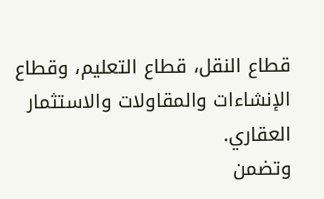قطاع النقل، قطاع التعليم، وقطاع الإنشاءات والمقاولات والاستثمار العقاري.
وتضمن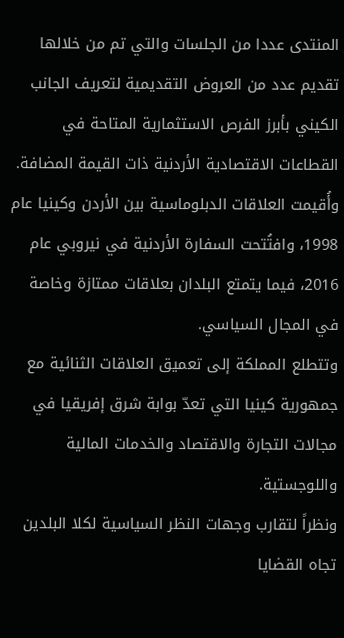المنتدى عددا من الجلسات والتي تم من خلالها تقديم عدد من العروض التقديمية لتعريف الجانب الكيني بأبرز الفرص الاستثمارية المتاحة في القطاعات الاقتصادية الأردنية ذات القيمة المضافة.
وأُقيمت العلاقات الدبلوماسية بين الأردن وكينيا عام 1998، وافتُتحت السفارة الأردنية في نيروبي عام 2016، فيما يتمتع البلدان بعلاقات ممتازة وخاصة في المجال السياسي.
وتتطلع المملكة إلى تعميق العلاقات الثنائية مع جمهورية كينيا التي تعدّ بوابة شرق إفريقيا في مجالات التجارة والاقتصاد والخدمات المالية واللوجستية.
ونظراً لتقارب وجهات النظر السياسية لكلا البلدين تجاه القضايا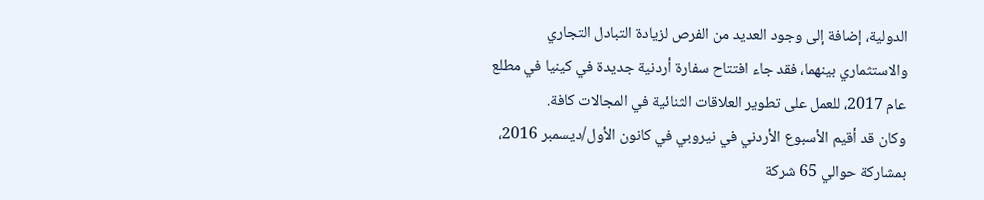الدولية، إضافة إلى وجود العديد من الفرص لزيادة التبادل التجاري والاستثماري بينهما، فقد جاء افتتاح سفارة أردنية جديدة في كينيا في مطلع عام 2017، للعمل على تطوير العلاقات الثنائية في المجالات كافة.
وكان قد أقيم الأسبوع الأردني في نيروبي في كانون الأول/ديسمبر 2016، بمشاركة حوالي 65 شركة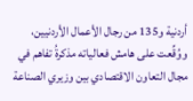أردنية و135 من رجال الأعمال الأردنيين، ووُقِّعت على هامش فعالياته مذكرةُ تفاهم في مجال التعاون الاقتصادي بين وزيري الصناعة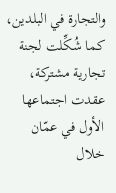والتجارة في البلدين، كما شُكِّلت لجنة تجارية مشتركة، عقدت اجتماعها الأول في عمّان خلال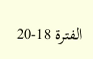الفترة 18-20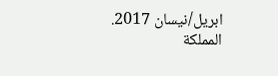ابريل/نيسان 2017.
المملكة